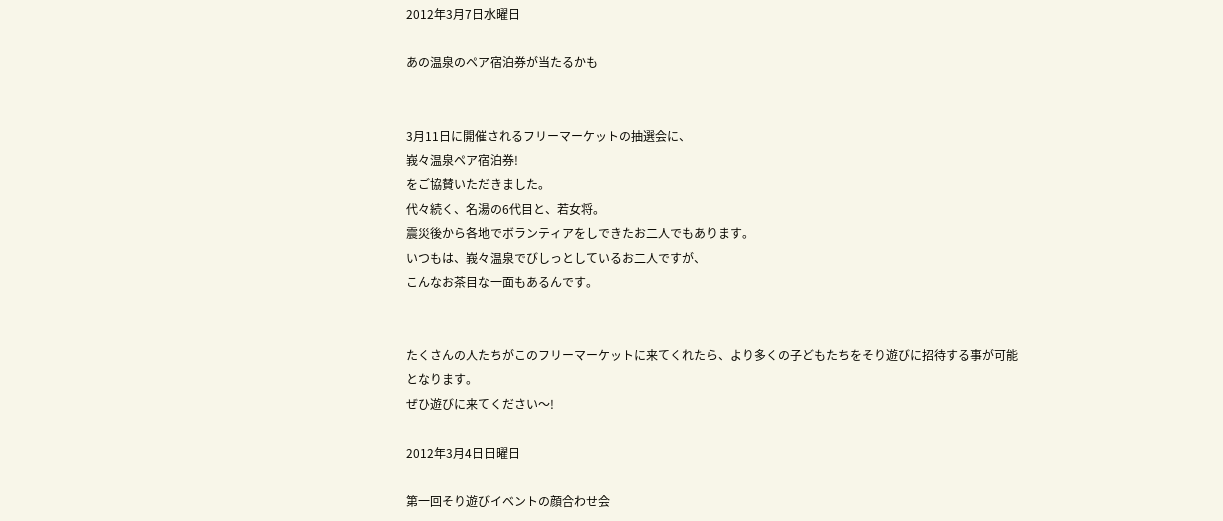2012年3月7日水曜日

あの温泉のペア宿泊券が当たるかも


3月11日に開催されるフリーマーケットの抽選会に、
峩々温泉ペア宿泊券!
をご協賛いただきました。
代々続く、名湯の6代目と、若女将。
震災後から各地でボランティアをしできたお二人でもあります。
いつもは、峩々温泉でびしっとしているお二人ですが、
こんなお茶目な一面もあるんです。


たくさんの人たちがこのフリーマーケットに来てくれたら、より多くの子どもたちをそり遊びに招待する事が可能となります。
ぜひ遊びに来てください〜!

2012年3月4日日曜日

第一回そり遊びイベントの顔合わせ会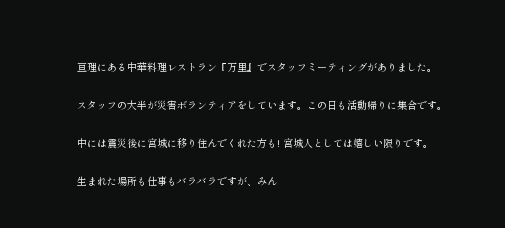亘理にある中華料理レストラン『万里』でスタッフミーティングがありました。

スタッフの大半が災害ボランティアをしています。この日も活動帰りに集合です。

中には震災後に宮城に移り住んでくれた方も! 宮城人としては嬉しい限りです。

生まれた場所も仕事もバラバラですが、みん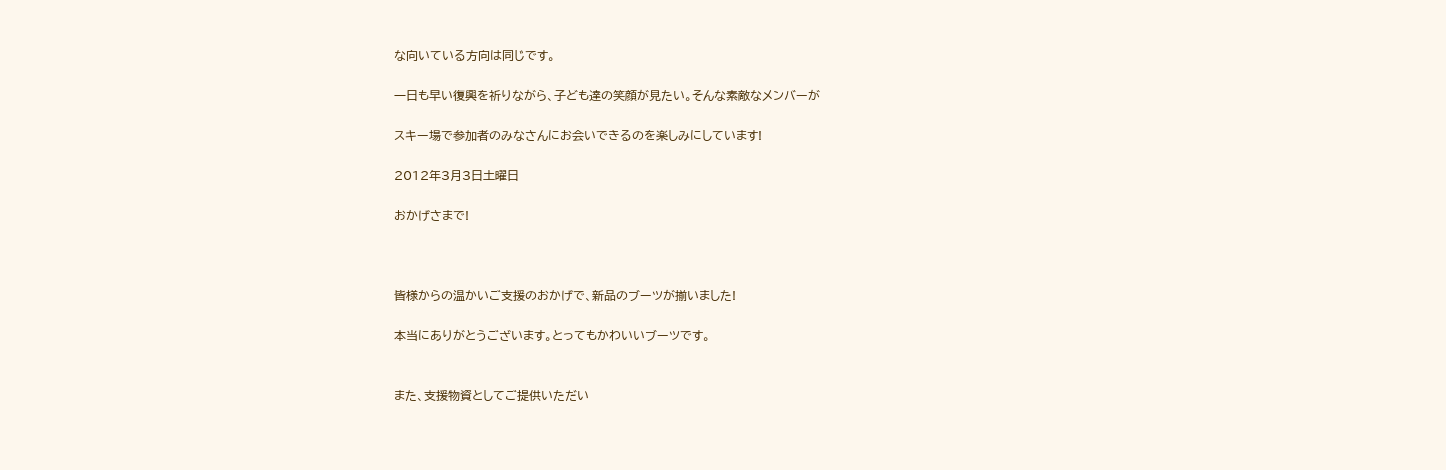な向いている方向は同じです。

一日も早い復興を祈りながら、子ども達の笑顔が見たい。そんな素敵なメンバーが

スキー場で参加者のみなさんにお会いできるのを楽しみにしています!

2012年3月3日土曜日

おかげさまで!



皆様からの温かいご支援のおかげで、新品のブーツが揃いました!

本当にありがとうございます。とってもかわいいブーツです。


また、支援物資としてご提供いただい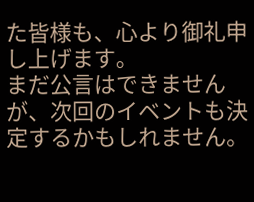た皆様も、心より御礼申し上げます。
まだ公言はできませんが、次回のイベントも決定するかもしれません。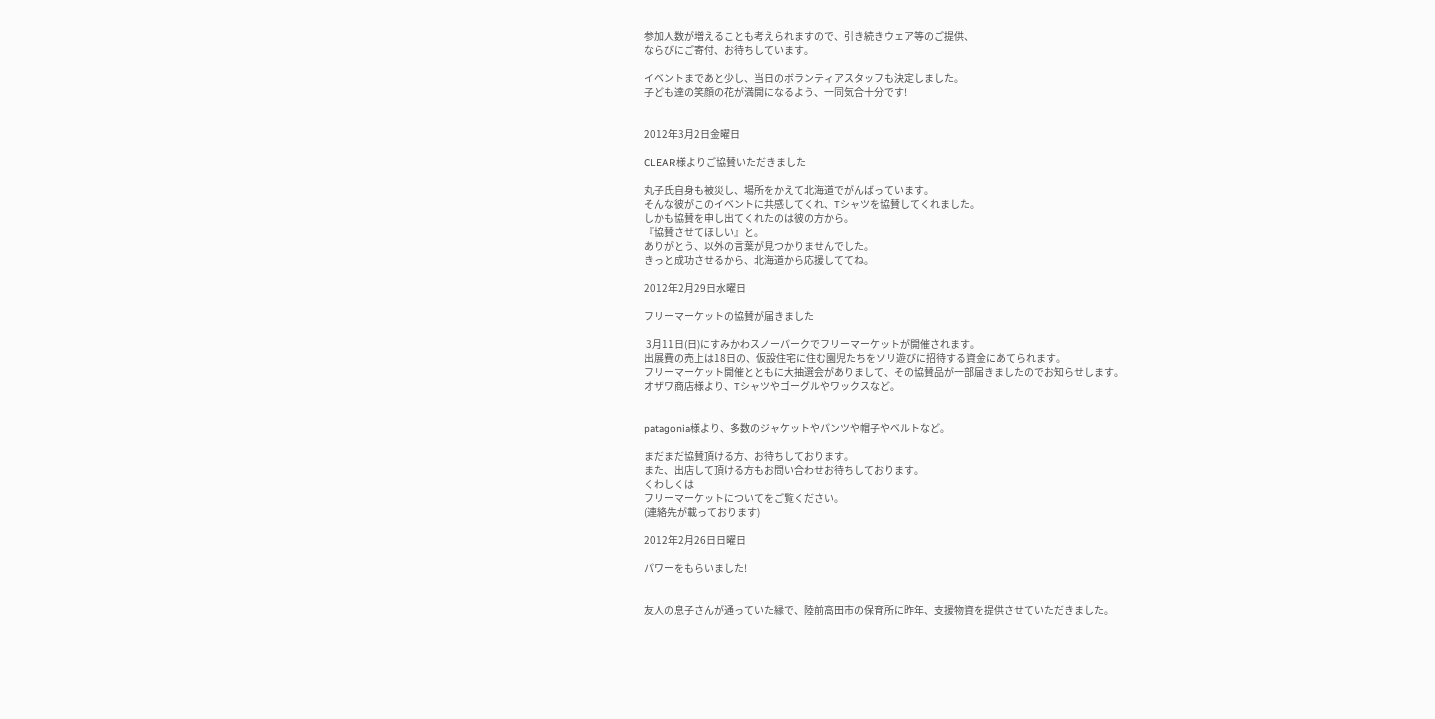参加人数が増えることも考えられますので、引き続きウェア等のご提供、
ならびにご寄付、お待ちしています。

イベントまであと少し、当日のボランティアスタッフも決定しました。
子ども達の笑顔の花が満開になるよう、一同気合十分です!


2012年3月2日金曜日

CLEAR様よりご協賛いただきました

丸子氏自身も被災し、場所をかえて北海道でがんばっています。
そんな彼がこのイベントに共感してくれ、Tシャツを協賛してくれました。
しかも協賛を申し出てくれたのは彼の方から。
『協賛させてほしい』と。
ありがとう、以外の言葉が見つかりませんでした。
きっと成功させるから、北海道から応援しててね。

2012年2月29日水曜日

フリーマーケットの協賛が届きました

 3月11日(日)にすみかわスノーパークでフリーマーケットが開催されます。
出展費の売上は18日の、仮設住宅に住む園児たちをソリ遊びに招待する資金にあてられます。
フリーマーケット開催とともに大抽選会がありまして、その協賛品が一部届きましたのでお知らせします。
オザワ商店様より、Tシャツやゴーグルやワックスなど。


patagonia様より、多数のジャケットやパンツや帽子やベルトなど。

まだまだ協賛頂ける方、お待ちしております。
また、出店して頂ける方もお問い合わせお待ちしております。
くわしくは
フリーマーケットについてをご覧ください。
(連絡先が載っております)

2012年2月26日日曜日

パワーをもらいました!


友人の息子さんが通っていた縁で、陸前高田市の保育所に昨年、支援物資を提供させていただきました。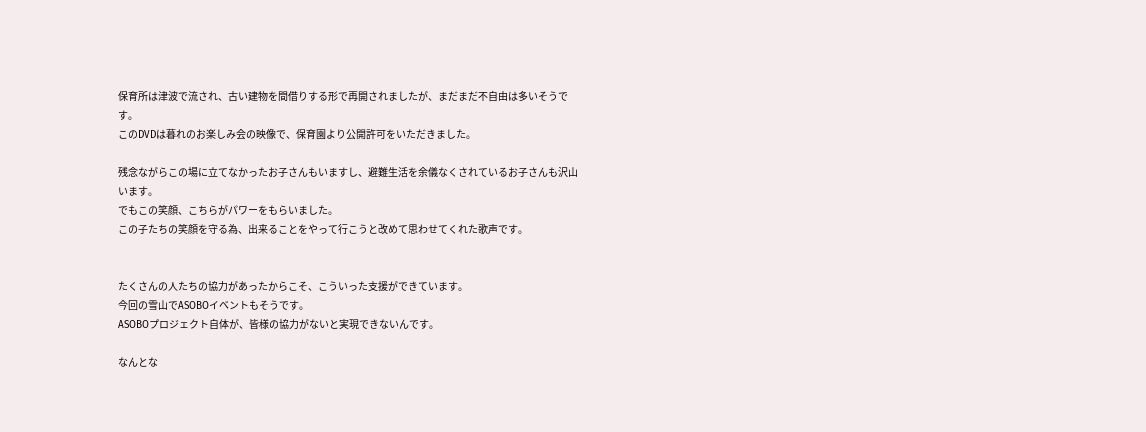保育所は津波で流され、古い建物を間借りする形で再開されましたが、まだまだ不自由は多いそうです。
このDVDは暮れのお楽しみ会の映像で、保育園より公開許可をいただきました。

残念ながらこの場に立てなかったお子さんもいますし、避難生活を余儀なくされているお子さんも沢山います。
でもこの笑顔、こちらがパワーをもらいました。
この子たちの笑顔を守る為、出来ることをやって行こうと改めて思わせてくれた歌声です。


たくさんの人たちの協力があったからこそ、こういった支援ができています。
今回の雪山でASOBOイベントもそうです。
ASOBOプロジェクト自体が、皆様の協力がないと実現できないんです。

なんとな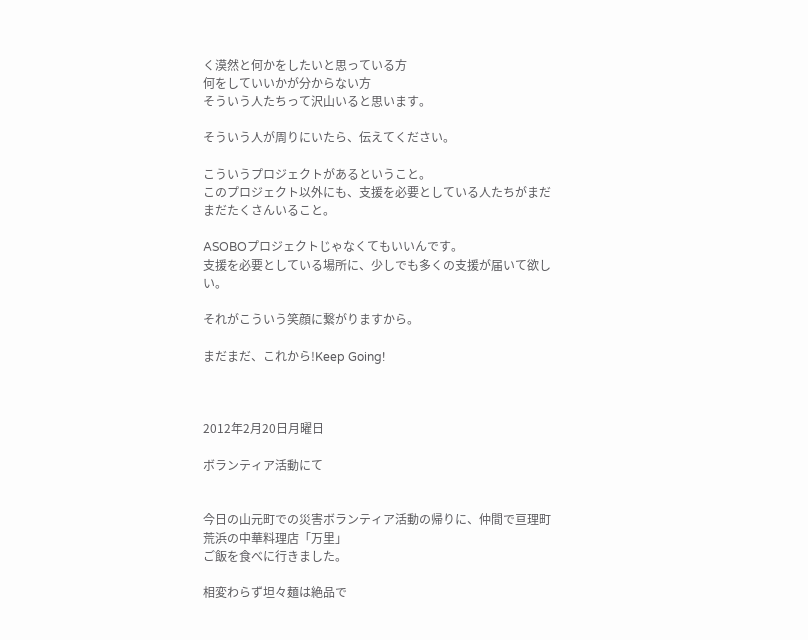く漠然と何かをしたいと思っている方
何をしていいかが分からない方
そういう人たちって沢山いると思います。

そういう人が周りにいたら、伝えてください。

こういうプロジェクトがあるということ。
このプロジェクト以外にも、支援を必要としている人たちがまだまだたくさんいること。

ASOBOプロジェクトじゃなくてもいいんです。
支援を必要としている場所に、少しでも多くの支援が届いて欲しい。

それがこういう笑顔に繋がりますから。

まだまだ、これから!Keep Going!



2012年2月20日月曜日

ボランティア活動にて


今日の山元町での災害ボランティア活動の帰りに、仲間で亘理町荒浜の中華料理店「万里」
ご飯を食べに行きました。

相変わらず坦々麺は絶品で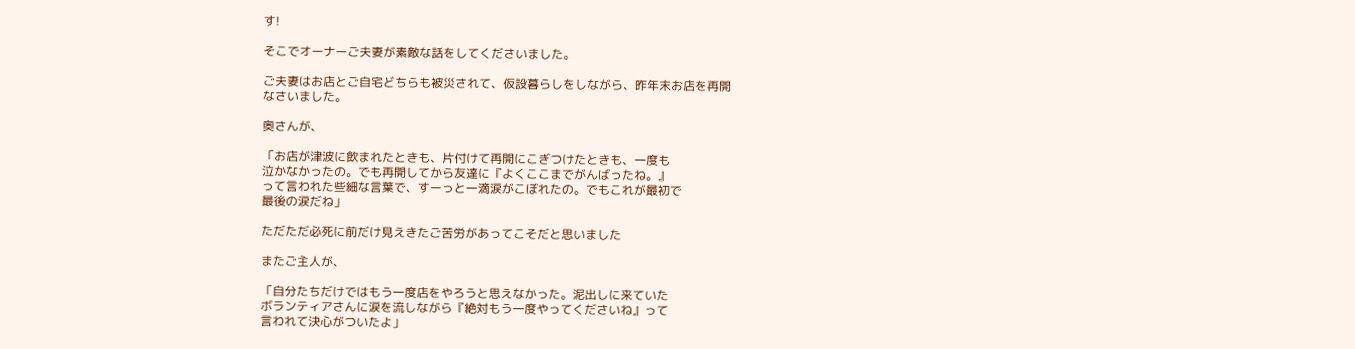す!

そこでオーナーご夫妻が素敵な話をしてくださいました。

ご夫妻はお店とご自宅どちらも被災されて、仮設暮らしをしながら、昨年末お店を再開
なさいました。

奥さんが、

「お店が津波に飲まれたときも、片付けて再開にこぎつけたときも、一度も
泣かなかったの。でも再開してから友達に『よくここまでがんばったね。』
って言われた些細な言葉で、すーっと一滴涙がこぼれたの。でもこれが最初で
最後の涙だね」

ただただ必死に前だけ見えきたご苦労があってこそだと思いました

またご主人が、

「自分たちだけではもう一度店をやろうと思えなかった。泥出しに来ていた
ボランティアさんに涙を流しながら『絶対もう一度やってくださいね』って
言われて決心がついたよ」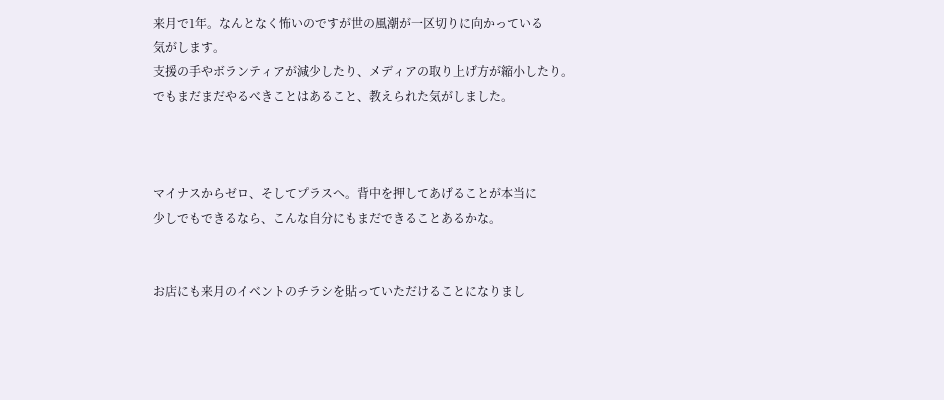来月で1年。なんとなく怖いのですが世の風潮が一区切りに向かっている
気がします。
支援の手やボランティアが減少したり、メディアの取り上げ方が縮小したり。
でもまだまだやるべきことはあること、教えられた気がしました。



マイナスからゼロ、そしてプラスへ。背中を押してあげることが本当に
少しでもできるなら、こんな自分にもまだできることあるかな。


お店にも来月のイベントのチラシを貼っていただけることになりまし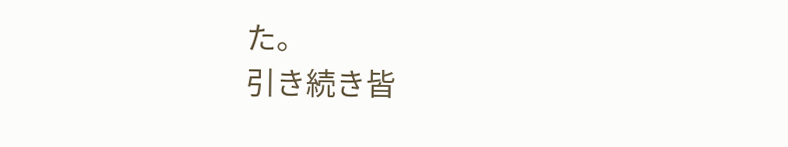た。
引き続き皆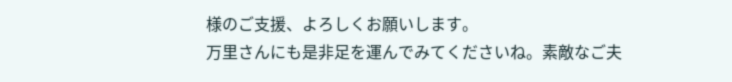様のご支援、よろしくお願いします。
万里さんにも是非足を運んでみてくださいね。素敵なご夫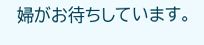婦がお待ちしています。